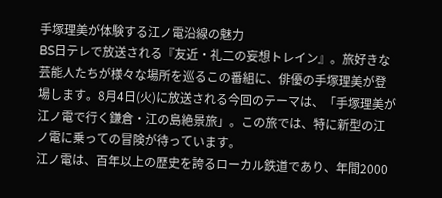手塚理美が体験する江ノ電沿線の魅力
BS日テレで放送される『友近・礼二の妄想トレイン』。旅好きな芸能人たちが様々な場所を巡るこの番組に、俳優の手塚理美が登場します。8月4日(火)に放送される今回のテーマは、「手塚理美が江ノ電で行く鎌倉・江の島絶景旅」。この旅では、特に新型の江ノ電に乗っての冒険が待っています。
江ノ電は、百年以上の歴史を誇るローカル鉄道であり、年間2000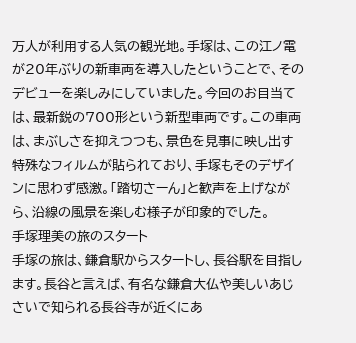万人が利用する人気の観光地。手塚は、この江ノ電が20年ぶりの新車両を導入したということで、そのデビューを楽しみにしていました。今回のお目当ては、最新鋭の700形という新型車両です。この車両は、まぶしさを抑えつつも、景色を見事に映し出す特殊なフィルムが貼られており、手塚もそのデザインに思わず感激。「踏切さーん」と歓声を上げながら、沿線の風景を楽しむ様子が印象的でした。
手塚理美の旅のスタート
手塚の旅は、鎌倉駅からスタートし、長谷駅を目指します。長谷と言えば、有名な鎌倉大仏や美しいあじさいで知られる長谷寺が近くにあ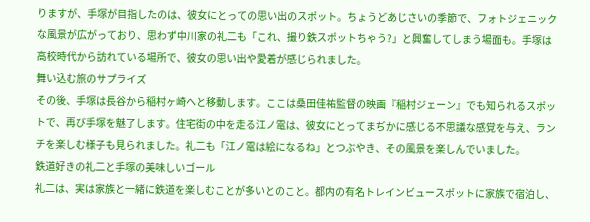りますが、手塚が目指したのは、彼女にとっての思い出のスポット。ちょうどあじさいの季節で、フォトジェニックな風景が広がっており、思わず中川家の礼二も「これ、撮り鉄スポットちゃう?」と興奮してしまう場面も。手塚は高校時代から訪れている場所で、彼女の思い出や愛着が感じられました。
舞い込む旅のサプライズ
その後、手塚は長谷から稲村ヶ崎へと移動します。ここは桑田佳祐監督の映画『稲村ジェーン』でも知られるスポットで、再び手塚を魅了します。住宅街の中を走る江ノ電は、彼女にとってまぢかに感じる不思議な感覚を与え、ランチを楽しむ様子も見られました。礼二も「江ノ電は絵になるね」とつぶやき、その風景を楽しんでいました。
鉄道好きの礼二と手塚の美味しいゴール
礼二は、実は家族と一緒に鉄道を楽しむことが多いとのこと。都内の有名トレインビュースポットに家族で宿泊し、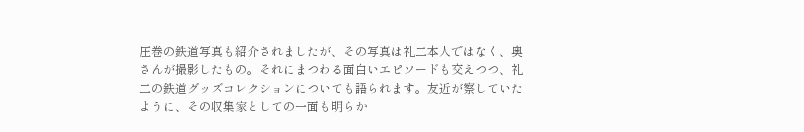圧巻の鉄道写真も紹介されましたが、その写真は礼二本人ではなく、奥さんが撮影したもの。それにまつわる面白いエピソードも交えつつ、礼二の鉄道グッズコレクションについても語られます。友近が察していたように、その収集家としての一面も明らか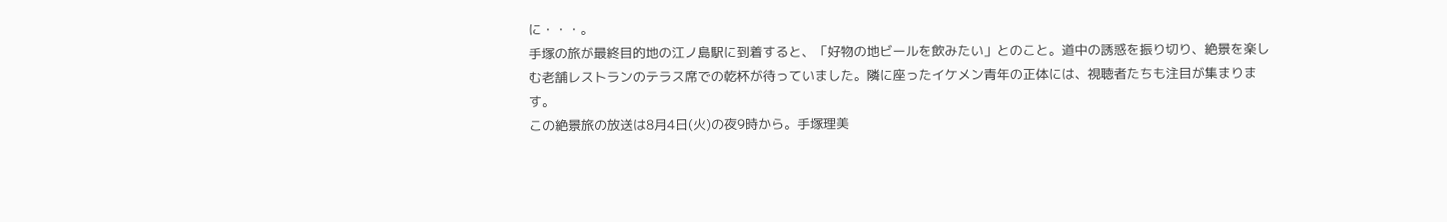に・・・。
手塚の旅が最終目的地の江ノ島駅に到着すると、「好物の地ビールを飲みたい」とのこと。道中の誘惑を振り切り、絶景を楽しむ老舗レストランのテラス席での乾杯が待っていました。隣に座ったイケメン青年の正体には、視聴者たちも注目が集まります。
この絶景旅の放送は8月4日(火)の夜9時から。手塚理美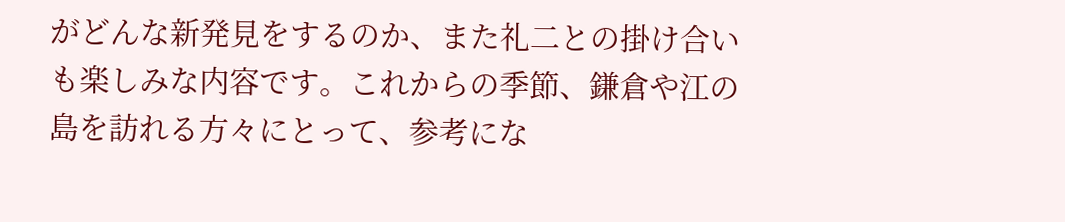がどんな新発見をするのか、また礼二との掛け合いも楽しみな内容です。これからの季節、鎌倉や江の島を訪れる方々にとって、参考にな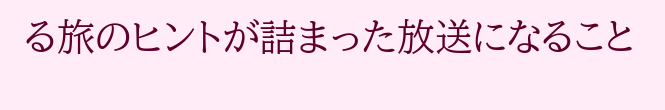る旅のヒントが詰まった放送になること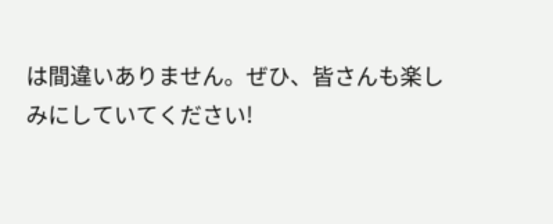は間違いありません。ぜひ、皆さんも楽しみにしていてください!